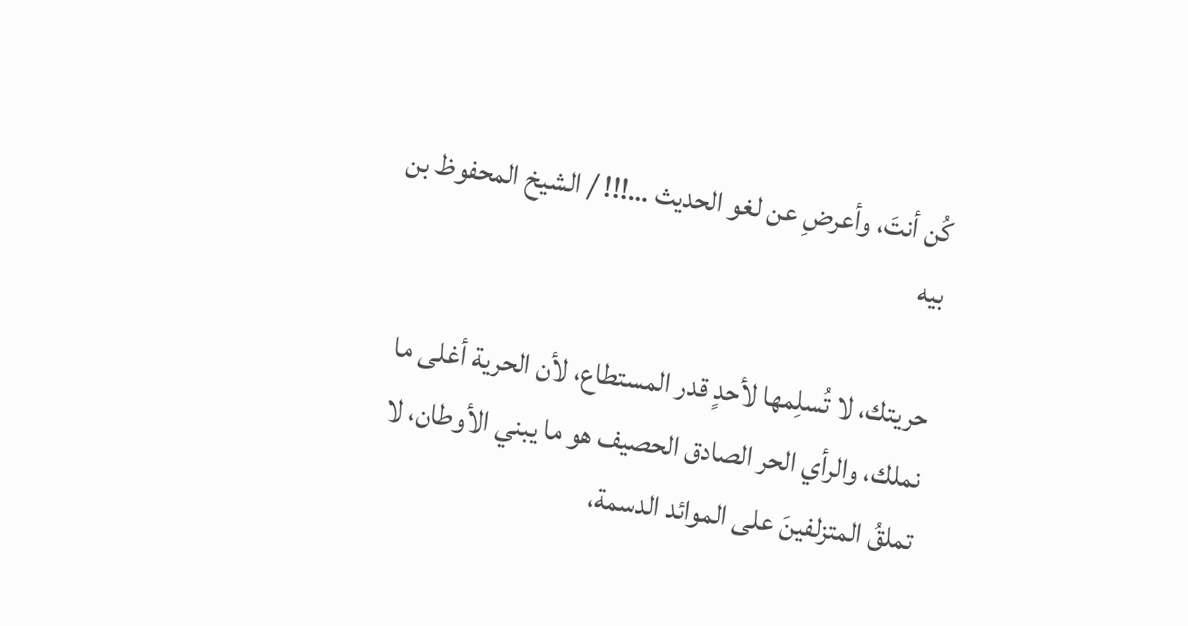كُن أنتَ، وأعرضِ عن لغو الحديث …!!! / الشيخ المحفوظ بن بيه

حريتك، لا تُسلِمها لأحدٍ قدر المستطاع، لأن الحرية أغلى ما نملك، والرأي الحر الصادق الحصيف هو ما يبني الأوطان، لا تملقُ المتزلفينَ على الموائد الدسمة،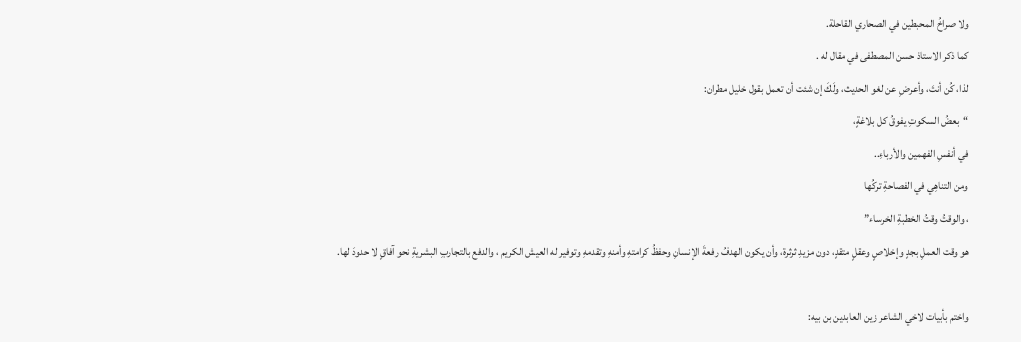ولا صراخُ المحبطين في الصحاري القاحلة.
كما ذكر الاستاذ حسن المصطفى في مقال له .
لذا، كُن أنتَ، وأعرضِ عن لغو الحديث، ولَكَ إن شئت أن تعمل بقول خليل مطران:
“بعضُ السكوتِ يفوقُ كل بلاغةٍ،
في أنفسِ الفهمين والأرباءِ..
ومن التناهِي في الفصاحةِ تركُها
، والوقتُ وقتُ الخطبةِ الخرساء”
هو وقت العملِ بجدٍ وإخلاصٍ وعقلٍ متقدٍ، دون مزيدِ ثرثرة، وأن يكون الهدفُ رفعةَ الإنسانِ وحفظُ كرامتهِ وأمنهِ وتقدمهِ وتوفير له العيش الكريم ، والدفع بالتجاربِ البشريةِ نحو آفاقٍ لا حدودَ لها.

واختم بأبيات لاخي الشاعر زين العابدين بن بيه: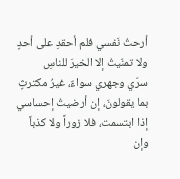أرحتُ نَفسي فلم أحقدِ على أحدٍ
ولا تمنّيتُ إلا الخيرَ للناسِ
سرّي وجهري سواءٌ، غيرُ مكترثٍ
بما يقولونَ، إن أرضيتُ إحساسي
إذا ابتسمت، فلا زوراً ولا كذباً
وإن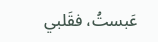عَبستُ، فقَلبي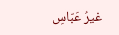غيرُ عَبّاسِ